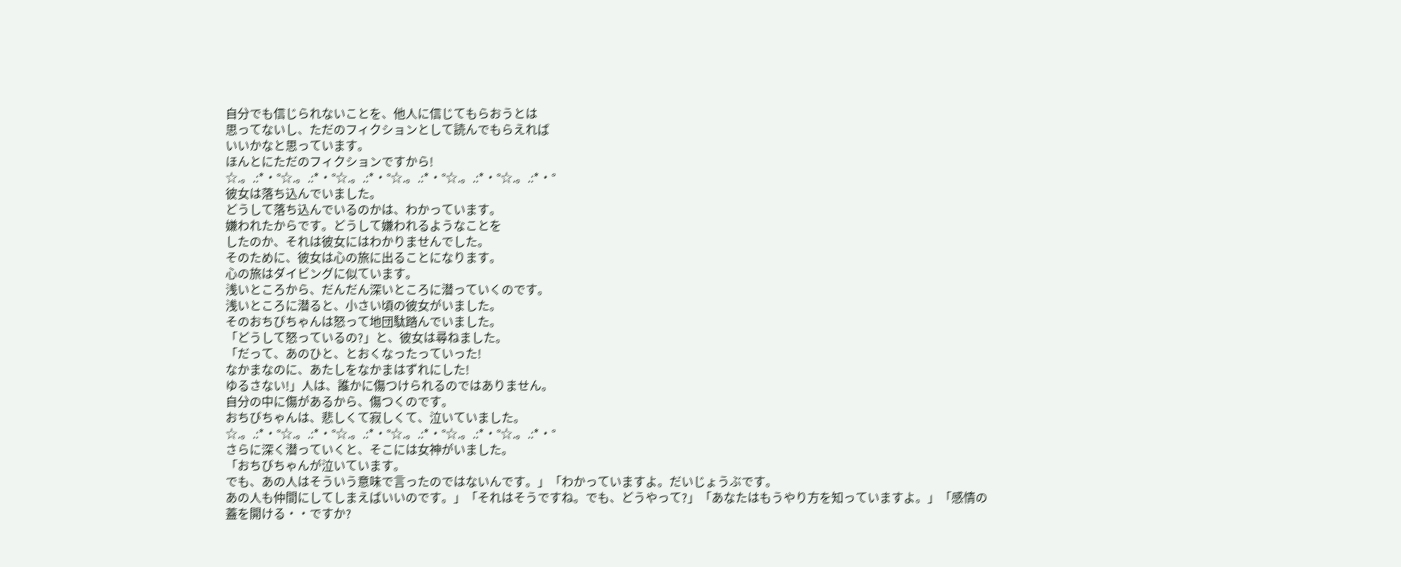自分でも信じられないことを、他人に信じてもらおうとは
思ってないし、ただのフィクションとして読んでもらえれば
いいかなと思っています。
ほんとにただのフィクションですから!
☆.。.:*・°☆.。.:*・°☆.。.:*・°☆.。.:*・°☆.。.:*・°☆.。.:*・°
彼女は落ち込んでいました。
どうして落ち込んでいるのかは、わかっています。
嫌われたからです。どうして嫌われるようなことを
したのか、それは彼女にはわかりませんでした。
そのために、彼女は心の旅に出ることになります。
心の旅はダイビングに似ています。
浅いところから、だんだん深いところに潜っていくのです。
浅いところに潜ると、小さい頃の彼女がいました。
そのおちびちゃんは怒って地団駄踏んでいました。
「どうして怒っているの?」と、彼女は尋ねました。
「だって、あのひと、とおくなったっていった!
なかまなのに、あたしをなかまはずれにした!
ゆるさない!」人は、誰かに傷つけられるのではありません。
自分の中に傷があるから、傷つくのです。
おちびちゃんは、悲しくて寂しくて、泣いていました。
☆.。.:*・°☆.。.:*・°☆.。.:*・°☆.。.:*・°☆.。.:*・°☆.。.:*・°
さらに深く潜っていくと、そこには女神がいました。
「おちびちゃんが泣いています。
でも、あの人はそういう意味で言ったのではないんです。」「わかっていますよ。だいじょうぶです。
あの人も仲間にしてしまえばいいのです。」「それはそうですね。でも、どうやって?」「あなたはもうやり方を知っていますよ。」「感情の蓋を開ける・・ですか?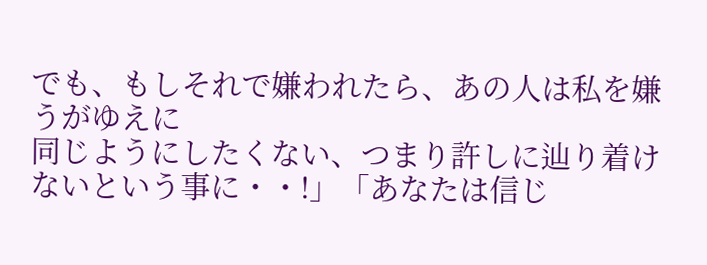でも、もしそれで嫌われたら、あの人は私を嫌うがゆえに
同じようにしたくない、つまり許しに辿り着けないという事に・・!」「あなたは信じ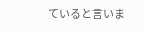ていると言いま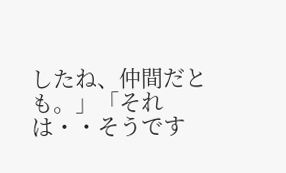したね、仲間だとも。」「それは・・そうです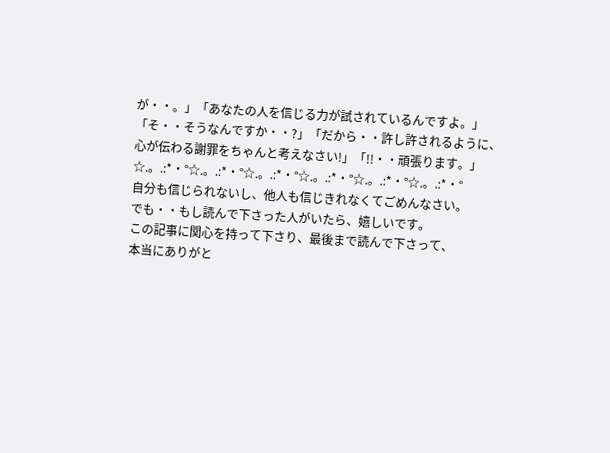が・・。」「あなたの人を信じる力が試されているんですよ。」「そ・・そうなんですか・・?」「だから・・許し許されるように、
心が伝わる謝罪をちゃんと考えなさい!」「!!・・頑張ります。」☆.。.:*・°☆.。.:*・°☆.。.:*・°☆.。.:*・°☆.。.:*・°☆.。.:*・°
自分も信じられないし、他人も信じきれなくてごめんなさい。
でも・・もし読んで下さった人がいたら、嬉しいです。
この記事に関心を持って下さり、最後まで読んで下さって、
本当にありがと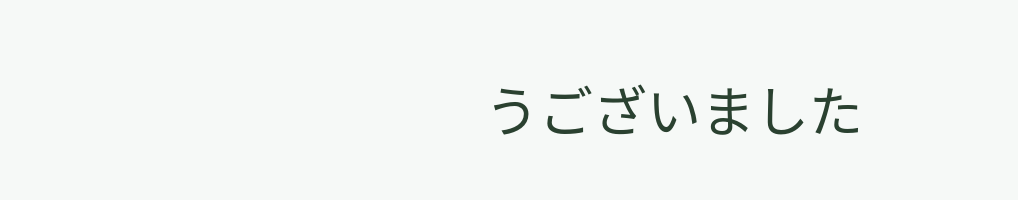うございました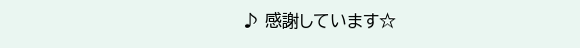♪ 感謝しています☆